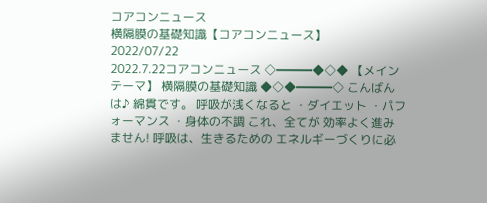コアコンニュース
横隔膜の基礎知識【コアコンニュース】
2022/07/22
2022.7.22コアコンニュース ◇━━━◆◇◆ 【メインテーマ】 横隔膜の基礎知識 ◆◇◆━━━◇ こんばんは♪ 綿貫です。 呼吸が浅くなると ・ダイエット ・パフォーマンス ・身体の不調 これ、全てが 効率よく進みません! 呼吸は、生きるための エネルギーづくりに必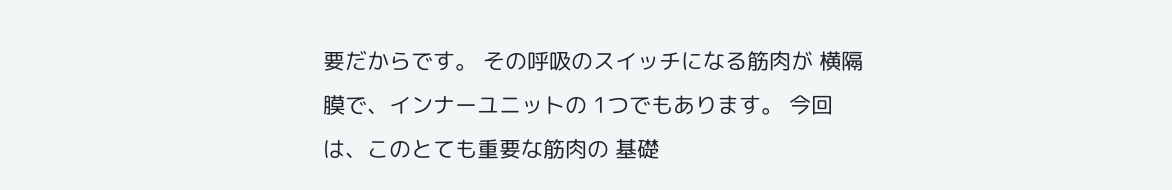要だからです。 その呼吸のスイッチになる筋肉が 横隔膜で、インナーユニットの 1つでもあります。 今回は、このとても重要な筋肉の 基礎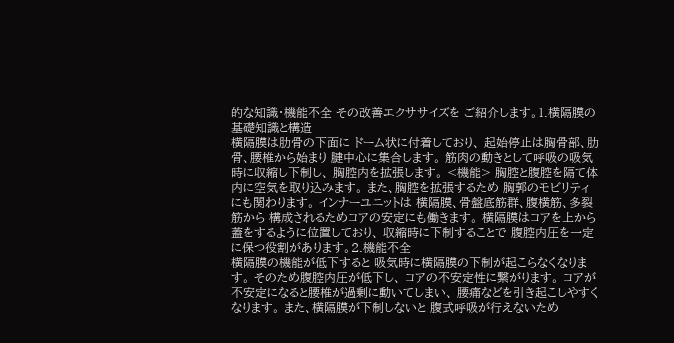的な知識・機能不全 その改善エクササイズを ご紹介します。1.横隔膜の基礎知識と構造
横隔膜は肋骨の下面に ドーム状に付着しており、 起始停止は胸骨部、肋骨、腰椎から始まり 腱中心に集合します。 筋肉の動きとして呼吸の吸気時に収縮し下制し、 胸腔内を拡張します。 <機能> 胸腔と腹腔を隔て体内に空気を取り込みます。 また、胸腔を拡張するため 胸郭のモビリティにも関わります。 インナーユニットは 横隔膜、骨盤底筋群、腹横筋、多裂筋から 構成されるためコアの安定にも働きます。 横隔膜はコアを上から 蓋をするように位置しており、 収縮時に下制することで 腹腔内圧を一定に保つ役割があります。2.機能不全
横隔膜の機能が低下すると 吸気時に横隔膜の下制が起こらなくなります。 そのため腹腔内圧が低下し、 コアの不安定性に繋がります。 コアが不安定になると腰椎が過剰に動いてしまい、 腰痛などを引き起こしやすくなります。 また、横隔膜が下制しないと 腹式呼吸が行えないため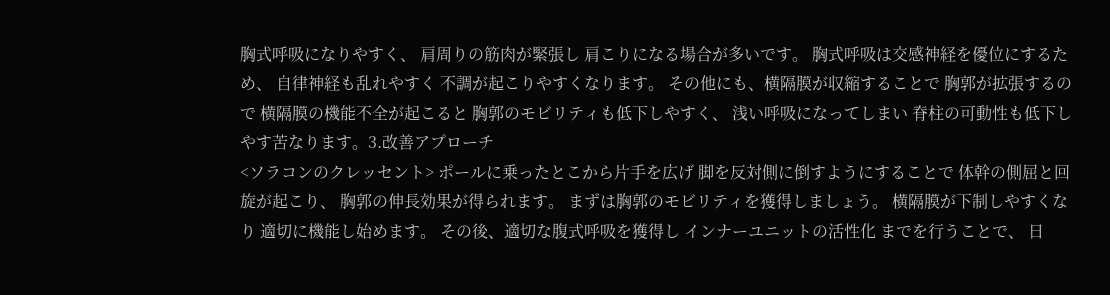胸式呼吸になりやすく、 肩周りの筋肉が緊張し 肩こりになる場合が多いです。 胸式呼吸は交感神経を優位にするため、 自律神経も乱れやすく 不調が起こりやすくなります。 その他にも、横隔膜が収縮することで 胸郭が拡張するので 横隔膜の機能不全が起こると 胸郭のモビリティも低下しやすく、 浅い呼吸になってしまい 脊柱の可動性も低下しやす苦なります。3.改善アプローチ
<ソラコンのクレッセント> ポールに乗ったとこから片手を広げ 脚を反対側に倒すようにすることで 体幹の側屈と回旋が起こり、 胸郭の伸長効果が得られます。 まずは胸郭のモビリティを獲得しましょう。 横隔膜が下制しやすくなり 適切に機能し始めます。 その後、適切な腹式呼吸を獲得し インナーユニットの活性化 までを行うことで、 日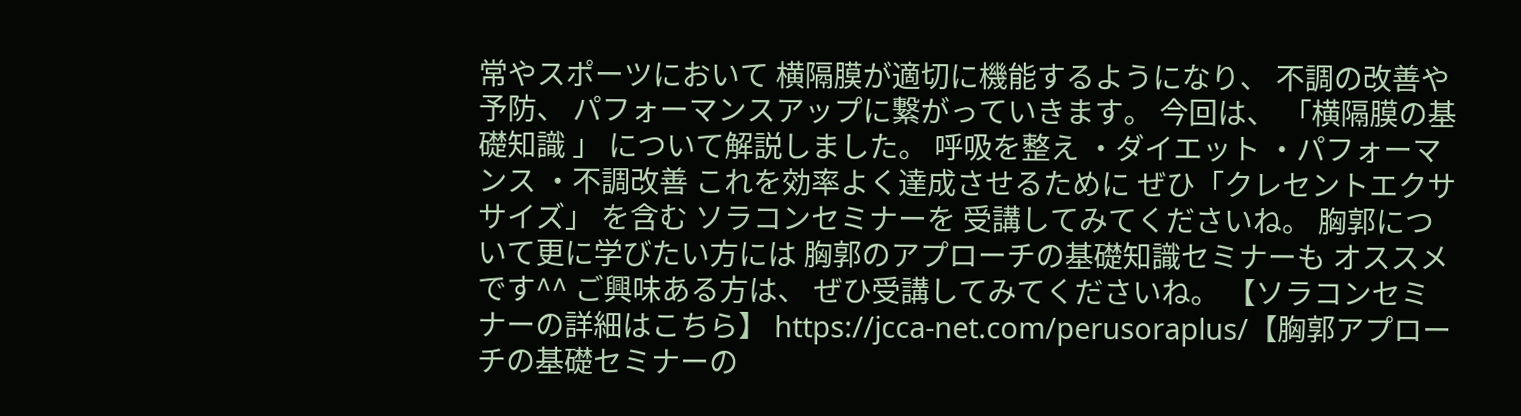常やスポーツにおいて 横隔膜が適切に機能するようになり、 不調の改善や予防、 パフォーマンスアップに繋がっていきます。 今回は、 「横隔膜の基礎知識 」 について解説しました。 呼吸を整え ・ダイエット ・パフォーマンス ・不調改善 これを効率よく達成させるために ぜひ「クレセントエクササイズ」 を含む ソラコンセミナーを 受講してみてくださいね。 胸郭について更に学びたい方には 胸郭のアプローチの基礎知識セミナーも オススメです^^ ご興味ある方は、 ぜひ受講してみてくださいね。 【ソラコンセミナーの詳細はこちら】 https://jcca-net.com/perusoraplus/【胸郭アプローチの基礎セミナーの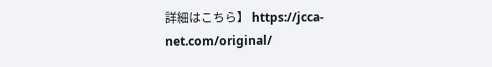詳細はこちら】 https://jcca-net.com/original/